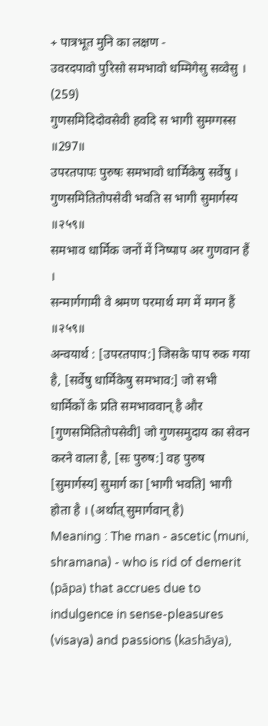+ पात्रभूत मुनि का लक्षण -
उवरदपावो पुरिसो समभावो धम्मिगेसु सव्वेसु । (259)
गुणसमिदिदोवसेवी हवदि स भागी सुमग्गस्स ॥297॥
उपरतपापः पुरुषः समभावो धार्मिकेषु सर्वेषु ।
गुणसमितितोपसेवी भवति स भागी सुमार्गस्य ॥२५९॥
समभाव धार्मिक जनों में निष्पाप अर गुणवान हैं ।
सन्मार्गगामी वे श्रमण परमार्थ मग में मगन हैं ॥२५९॥
अन्वयार्थ : [उपरतपाप:] जिसके पाप रुक गया है, [सर्वेषु धार्मिकेषु समभाव:] जो सभी धार्मिकों के प्रति समभाववान् है और [गुणसमितितोपसेवी] जो गुणसमुदाय का सेवन करने वाला है, [सः पुरुष:] वह पुरुष [सुमार्गस्य] सुमार्ग का [भागी भवति] भागी होता है । (अर्थात् सुमार्गवान् है)
Meaning : The man - ascetic (muni, shramana) - who is rid of demerit (pāpa) that accrues due to indulgence in sense-pleasures (visaya) and passions (kashāya),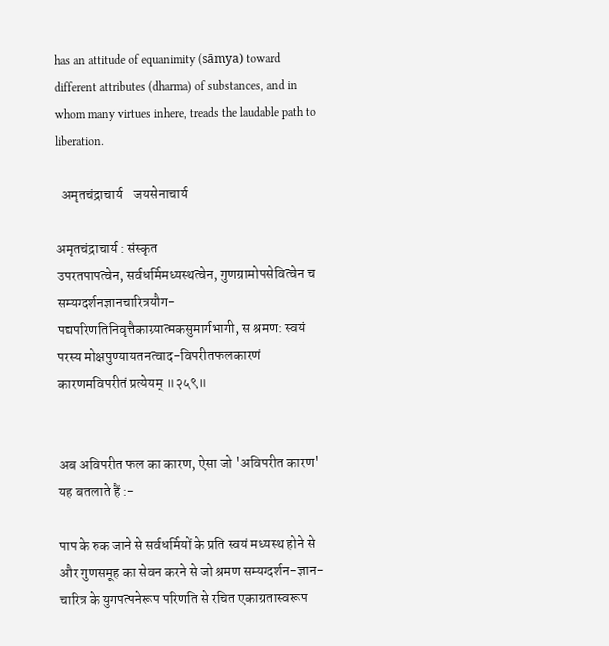has an attitude of equanimity (sāmya) toward different attributes (dharma) of substances, and in whom many virtues inhere, treads the laudable path to liberation.

  अमृतचंद्राचार्य    जयसेनाचार्य

अमृतचंद्राचार्य : संस्कृत
उपरतपापत्वेन, सर्वधर्मिमध्यस्थत्वेन, गुणग्रामोपसेवित्वेन च सम्यग्दर्शनज्ञानचारित्रयौग-पद्यपरिणतिनिवृत्तैकाग्र्‌यात्मकसुमार्गभागी, स श्रमण: स्वयं परस्य मोक्षपुण्यायतनत्वाद-विपरीतफलकारणं कारणमविपरीतं प्रत्येयम्‌ ॥२५९॥


अब अविपरीत फल का कारण, ऐसा जो 'अविपरीत कारण' यह बतलाते हैं :-

पाप के रुक जाने से सर्वधर्मियों के प्रति स्वयं मध्यस्थ होने से और गुणसमूह का सेवन करने से जो श्रमण सम्यग्दर्शन-ज्ञान-चारित्र के युगपत्पनेरूप परिणति से रचित एकाग्रतास्वरूप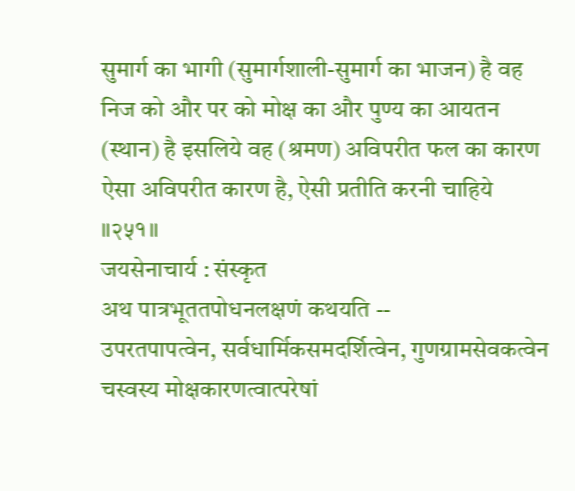सुमार्ग का भागी (सुमार्गशाली-सुमार्ग का भाजन) है वह निज को और पर को मोक्ष का और पुण्य का आयतन (स्थान) है इसलिये वह (श्रमण) अविपरीत फल का कारण ऐसा अविपरीत कारण है, ऐसी प्रतीति करनी चाहिये ॥२५१॥
जयसेनाचार्य : संस्कृत
अथ पात्रभूततपोधनलक्षणं कथयति --
उपरतपापत्वेन, सर्वधार्मिकसमदर्शित्वेन, गुणग्रामसेवकत्वेन चस्वस्य मोक्षकारणत्वात्परेषां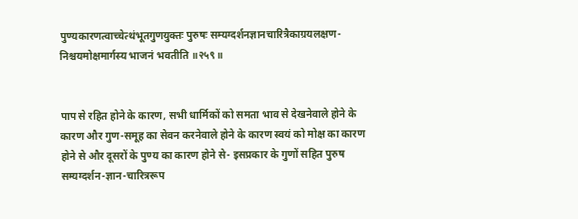पुण्यकारणत्वाच्चेत्थंभूतगुणयुक्तः पुरुषः सम्यग्दर्शनज्ञानचारित्रैकाग्रयलक्षण-निश्चयमोक्षमार्गस्य भाजनं भवतीति ॥२५९॥


पाप से रहित होने के कारण, सभी धार्मिकों को समता भाव से देखनेवाले होने के कारण और गुण-समूह का सेवन करनेवाले होने के कारण स्वयं को मोक्ष का कारण होने से और दूसरों के पुण्य का कारण होने से- इसप्रकार के गुणों सहित पुरुष सम्यग्दर्शन-ज्ञान-चारित्ररूप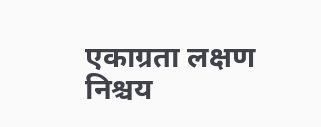एकाग्रता लक्षण निश्चय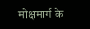मोक्षमार्ग के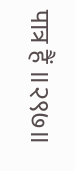पात्र हैं ॥२९७॥